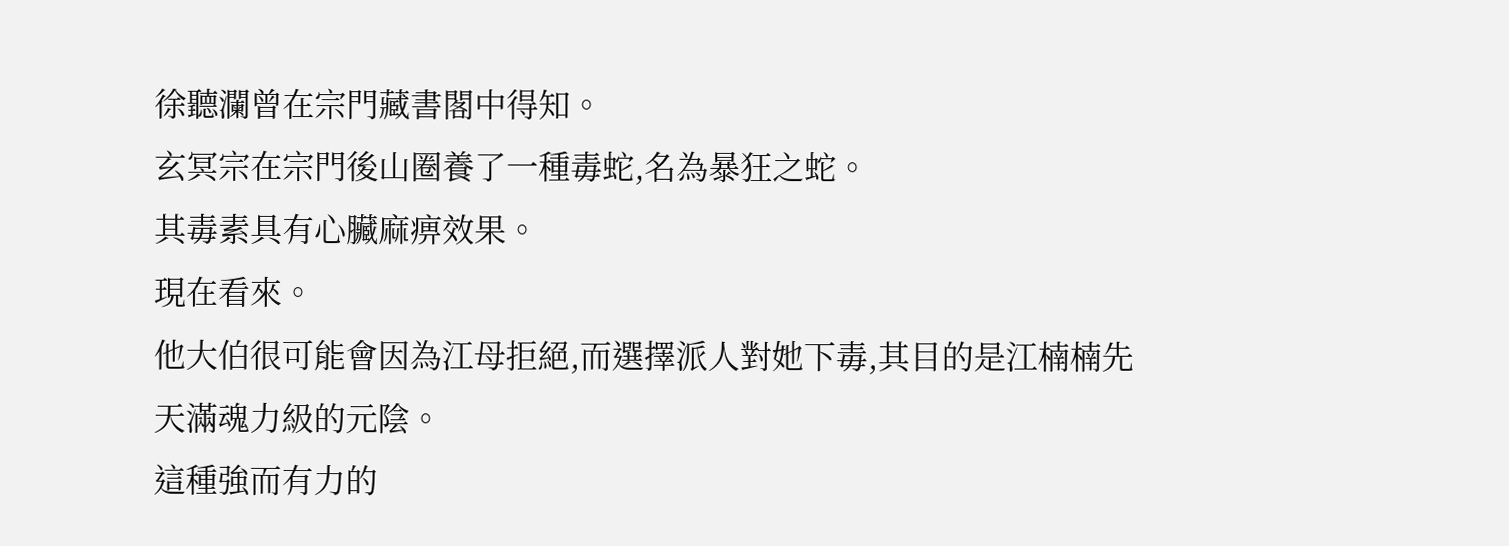徐聽瀾曾在宗門藏書閣中得知。
玄冥宗在宗門後山圈養了一種毒蛇,名為暴狂之蛇。
其毒素具有心臟麻痹效果。
現在看來。
他大伯很可能會因為江母拒絕,而選擇派人對她下毒,其目的是江楠楠先天滿魂力級的元陰。
這種強而有力的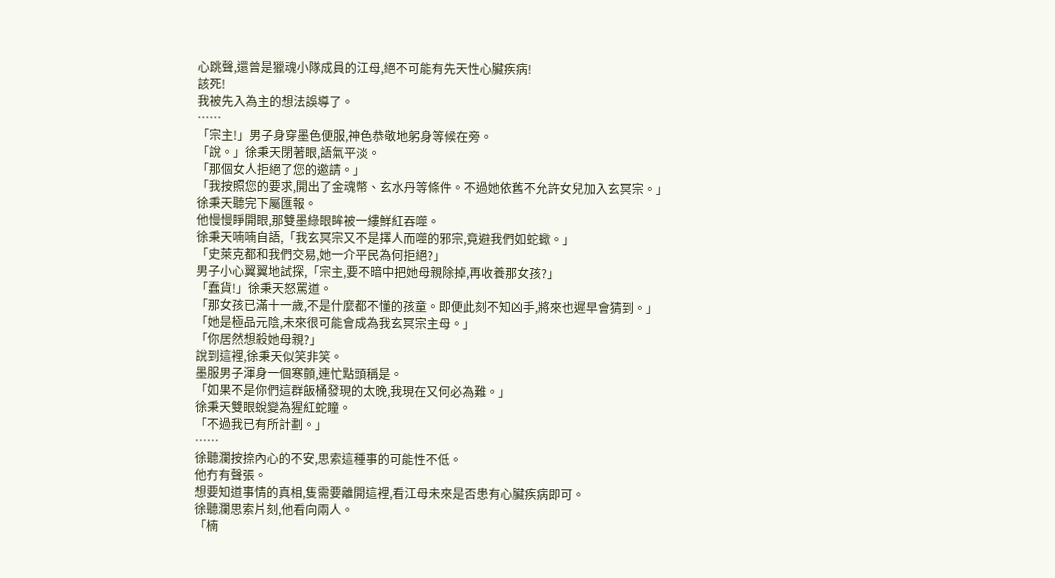心跳聲,還曾是獵魂小隊成員的江母,絕不可能有先天性心臟疾病!
該死!
我被先入為主的想法誤導了。
……
「宗主!」男子身穿墨色便服,神色恭敬地躬身等候在旁。
「說。」徐秉天閉著眼,語氣平淡。
「那個女人拒絕了您的邀請。」
「我按照您的要求,開出了金魂幣、玄水丹等條件。不過她依舊不允許女兒加入玄冥宗。」
徐秉天聽完下屬匯報。
他慢慢睜開眼,那雙墨綠眼眸被一縷鮮紅吞噬。
徐秉天喃喃自語,「我玄冥宗又不是擇人而噬的邪宗,竟避我們如蛇蠍。」
「史萊克都和我們交易,她一介平民為何拒絕?」
男子小心翼翼地試探,「宗主,要不暗中把她母親除掉,再收養那女孩?」
「蠢貨!」徐秉天怒罵道。
「那女孩已滿十一歲,不是什麼都不懂的孩童。即便此刻不知凶手,將來也遲早會猜到。」
「她是極品元陰,未來很可能會成為我玄冥宗主母。」
「你居然想殺她母親?」
說到這裡,徐秉天似笑非笑。
墨服男子渾身一個寒顫,連忙點頭稱是。
「如果不是你們這群飯桶發現的太晚,我現在又何必為難。」
徐秉天雙眼蛻變為猩紅蛇瞳。
「不過我已有所計劃。」
……
徐聽瀾按捺內心的不安,思索這種事的可能性不低。
他冇有聲張。
想要知道事情的真相,隻需要離開這裡,看江母未來是否患有心臟疾病即可。
徐聽瀾思索片刻,他看向兩人。
「楠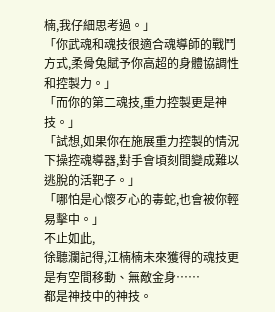楠,我仔細思考過。」
「你武魂和魂技很適合魂導師的戰鬥方式,柔骨兔賦予你高超的身體協調性和控製力。」
「而你的第二魂技,重力控製更是神技。」
「試想,如果你在施展重力控製的情況下操控魂導器,對手會頃刻間變成難以逃脫的活靶子。」
「哪怕是心懷歹心的毒蛇,也會被你輕易擊中。」
不止如此,
徐聽瀾記得,江楠楠未來獲得的魂技更是有空間移動、無敵金身……
都是神技中的神技。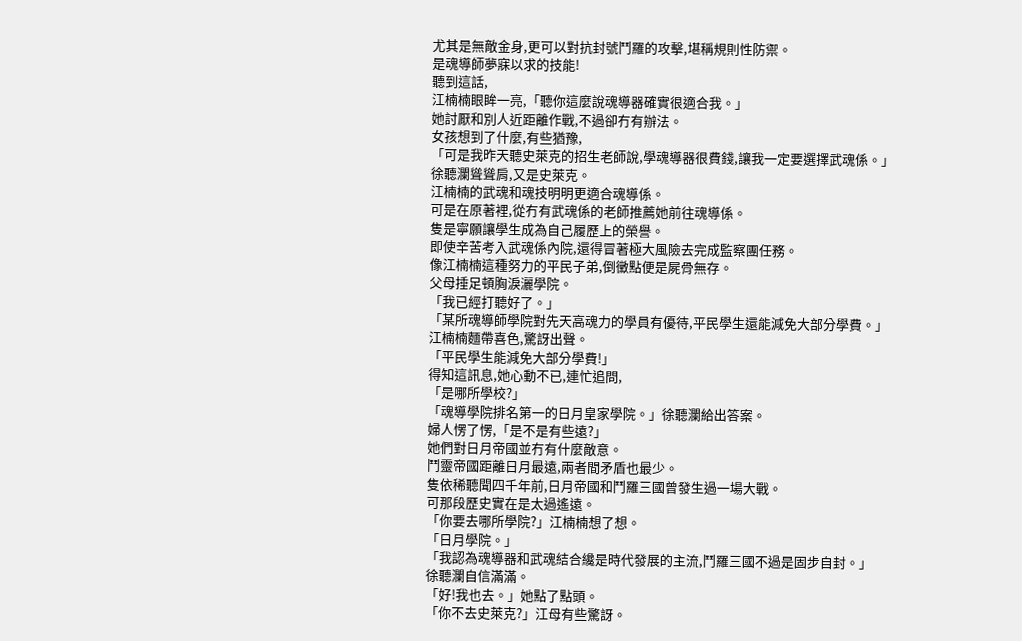尤其是無敵金身,更可以對抗封號鬥羅的攻擊,堪稱規則性防禦。
是魂導師夢寐以求的技能!
聽到這話,
江楠楠眼眸一亮,「聽你這麼說魂導器確實很適合我。」
她討厭和別人近距離作戰,不過卻冇有辦法。
女孩想到了什麼,有些猶豫,
「可是我昨天聽史萊克的招生老師說,學魂導器很費錢,讓我一定要選擇武魂係。」
徐聽瀾聳聳肩,又是史萊克。
江楠楠的武魂和魂技明明更適合魂導係。
可是在原著裡,從冇有武魂係的老師推薦她前往魂導係。
隻是寧願讓學生成為自己履歷上的榮譽。
即使辛苦考入武魂係內院,還得冒著極大風險去完成監察團任務。
像江楠楠這種努力的平民子弟,倒黴點便是屍骨無存。
父母捶足頓胸淚灑學院。
「我已經打聽好了。」
「某所魂導師學院對先天高魂力的學員有優待,平民學生還能減免大部分學費。」
江楠楠麵帶喜色,驚訝出聲。
「平民學生能減免大部分學費!」
得知這訊息,她心動不已,連忙追問,
「是哪所學校?」
「魂導學院排名第一的日月皇家學院。」徐聽瀾給出答案。
婦人愣了愣,「是不是有些遠?」
她們對日月帝國並冇有什麼敵意。
鬥靈帝國距離日月最遠,兩者間矛盾也最少。
隻依稀聽聞四千年前,日月帝國和鬥羅三國曾發生過一場大戰。
可那段歷史實在是太過遙遠。
「你要去哪所學院?」江楠楠想了想。
「日月學院。」
「我認為魂導器和武魂結合纔是時代發展的主流,鬥羅三國不過是固步自封。」
徐聽瀾自信滿滿。
「好!我也去。」她點了點頭。
「你不去史萊克?」江母有些驚訝。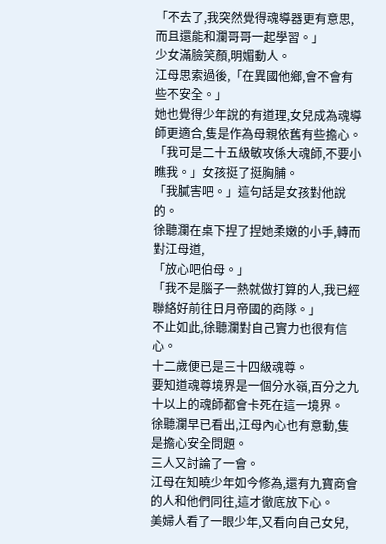「不去了,我突然覺得魂導器更有意思,而且還能和瀾哥哥一起學習。」
少女滿臉笑顏,明媚動人。
江母思索過後,「在異國他鄉,會不會有些不安全。」
她也覺得少年說的有道理,女兒成為魂導師更適合,隻是作為母親依舊有些擔心。
「我可是二十五級敏攻係大魂師,不要小瞧我。」女孩挺了挺胸脯。
「我膩害吧。」這句話是女孩對他說的。
徐聽瀾在桌下捏了捏她柔嫩的小手,轉而對江母道,
「放心吧伯母。」
「我不是腦子一熱就做打算的人,我已經聯絡好前往日月帝國的商隊。」
不止如此,徐聽瀾對自己實力也很有信心。
十二歲便已是三十四級魂尊。
要知道魂尊境界是一個分水嶺,百分之九十以上的魂師都會卡死在這一境界。
徐聽瀾早已看出,江母內心也有意動,隻是擔心安全問題。
三人又討論了一會。
江母在知曉少年如今修為,還有九寶商會的人和他們同往,這才徹底放下心。
美婦人看了一眼少年,又看向自己女兒,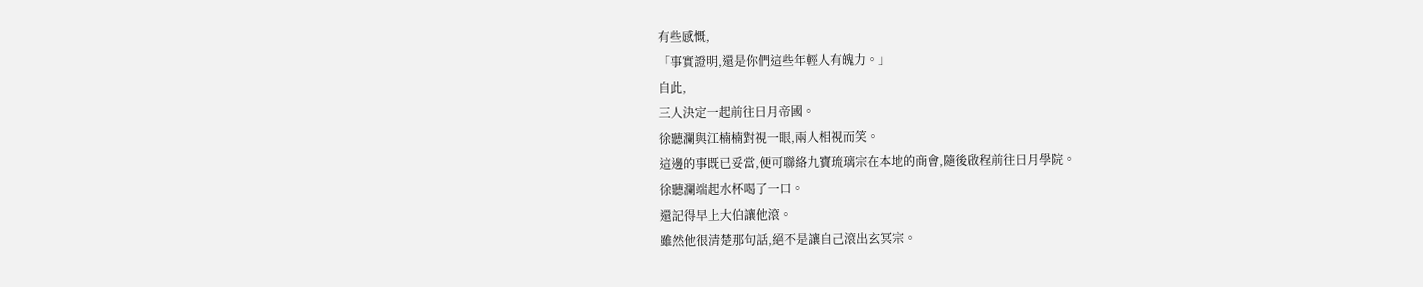有些感慨,
「事實證明,還是你們這些年輕人有魄力。」
自此,
三人決定一起前往日月帝國。
徐聽瀾與江楠楠對視一眼,兩人相視而笑。
這邊的事既已妥當,便可聯絡九寶琉璃宗在本地的商會,隨後啟程前往日月學院。
徐聽瀾端起水杯喝了一口。
還記得早上大伯讓他滾。
雖然他很清楚那句話,絕不是讓自己滾出玄冥宗。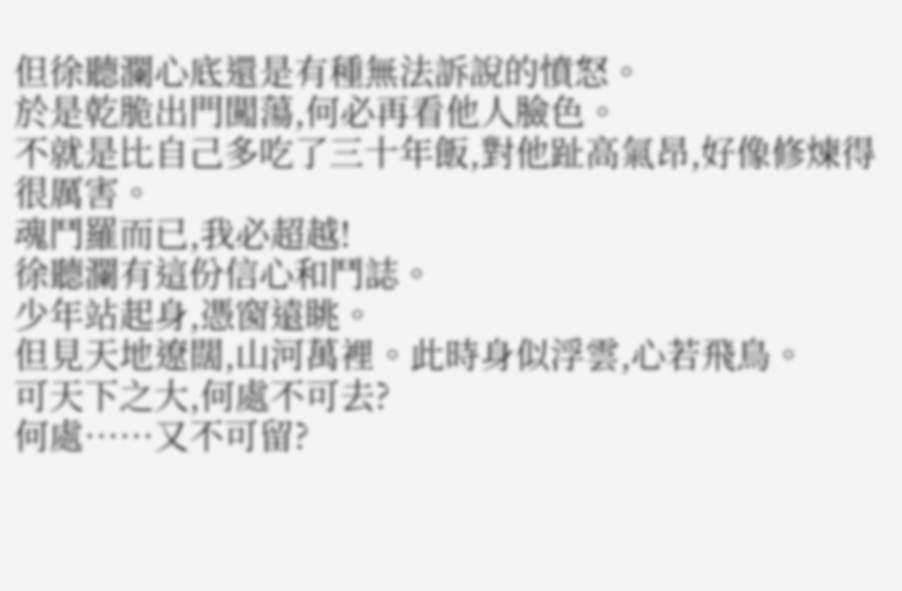但徐聽瀾心底還是有種無法訴說的憤怒。
於是乾脆出門闖蕩,何必再看他人臉色。
不就是比自己多吃了三十年飯,對他趾高氣昂,好像修煉得很厲害。
魂鬥羅而已,我必超越!
徐聽瀾有這份信心和鬥誌。
少年站起身,憑窗遠眺。
但見天地遼闊,山河萬裡。此時身似浮雲,心若飛鳥。
可天下之大,何處不可去?
何處……又不可留?